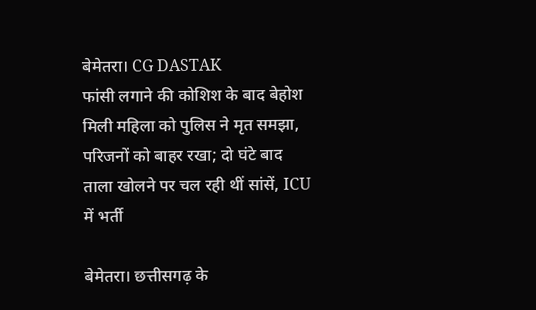बेमेतरा। CG DASTAK
फांसी लगाने की कोशिश के बाद बेहोश मिली महिला को पुलिस ने मृत समझा, परिजनों को बाहर रखा; दो घंटे बाद ताला खोलने पर चल रही थीं सांसें, ICU में भर्ती

बेमेतरा। छत्तीसगढ़ के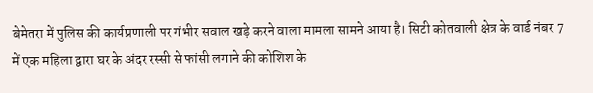बेमेतरा में पुलिस की कार्यप्रणाली पर गंभीर सवाल खड़े करने वाला मामला सामने आया है। सिटी कोतवाली क्षेत्र के वार्ड नंबर 7 में एक महिला द्वारा घर के अंदर रस्सी से फांसी लगाने की कोशिश के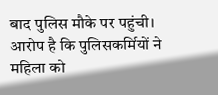बाद पुलिस मौके पर पहुंची। आरोप है कि पुलिसकर्मियों ने महिला को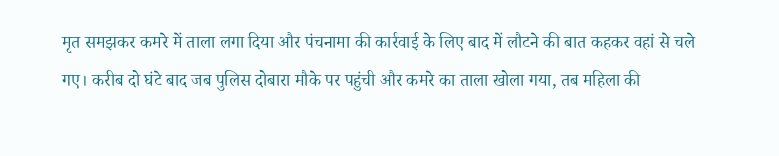मृत समझकर कमरे में ताला लगा दिया और पंचनामा की कार्रवाई के लिए बाद में लौटने की बात कहकर वहां से चले गए। करीब दो घंटे बाद जब पुलिस दोबारा मौके पर पहुंची और कमरे का ताला खोला गया, तब महिला की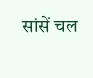सांसें चल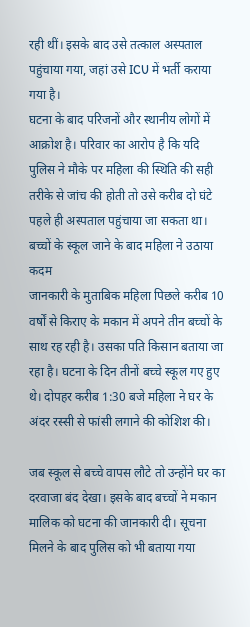रही थीं। इसके बाद उसे तत्काल अस्पताल पहुंचाया गया, जहां उसे ICU में भर्ती कराया गया है।
घटना के बाद परिजनों और स्थानीय लोगों में आक्रोश है। परिवार का आरोप है कि यदि पुलिस ने मौके पर महिला की स्थिति की सही तरीके से जांच की होती तो उसे करीब दो घंटे पहले ही अस्पताल पहुंचाया जा सकता था।
बच्चों के स्कूल जाने के बाद महिला ने उठाया कदम
जानकारी के मुताबिक महिला पिछले करीब 10 वर्षों से किराए के मकान में अपने तीन बच्चों के साथ रह रही है। उसका पति किसान बताया जा रहा है। घटना के दिन तीनों बच्चे स्कूल गए हुए थे। दोपहर करीब 1:30 बजे महिला ने घर के अंदर रस्सी से फांसी लगाने की कोशिश की।

जब स्कूल से बच्चे वापस लौटे तो उन्होंने घर का दरवाजा बंद देखा। इसके बाद बच्चों ने मकान मालिक को घटना की जानकारी दी। सूचना मिलने के बाद पुलिस को भी बताया गया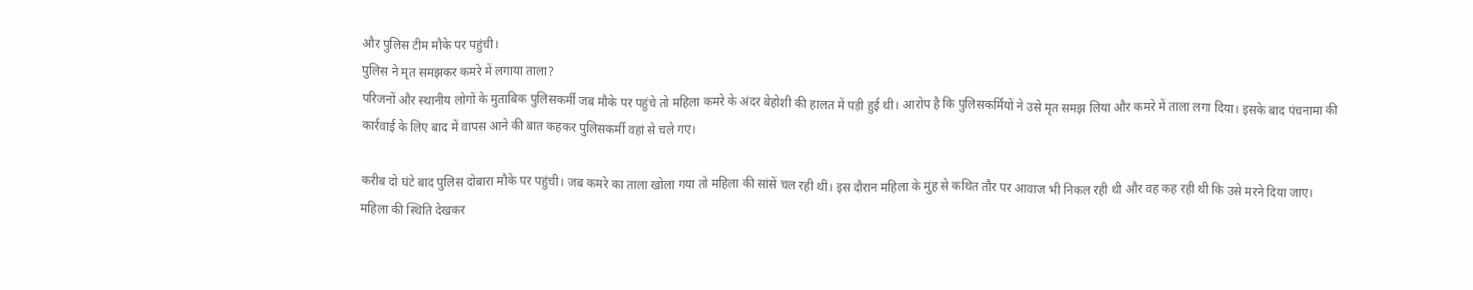और पुलिस टीम मौके पर पहुंची।
पुलिस ने मृत समझकर कमरे में लगाया ताला?
परिजनों और स्थानीय लोगों के मुताबिक पुलिसकर्मी जब मौके पर पहुंचे तो महिला कमरे के अंदर बेहोशी की हालत में पड़ी हुई थी। आरोप है कि पुलिसकर्मियों ने उसे मृत समझ लिया और कमरे में ताला लगा दिया। इसके बाद पंचनामा की कार्रवाई के लिए बाद में वापस आने की बात कहकर पुलिसकर्मी वहां से चले गए।

करीब दो घंटे बाद पुलिस दोबारा मौके पर पहुंची। जब कमरे का ताला खोला गया तो महिला की सांसें चल रही थीं। इस दौरान महिला के मुंह से कथित तौर पर आवाज भी निकल रही थी और वह कह रही थी कि उसे मरने दिया जाए।
महिला की स्थिति देखकर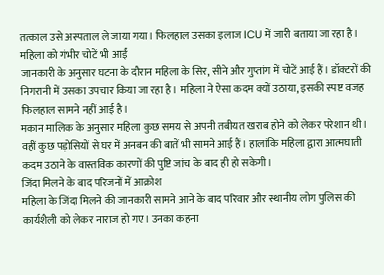तत्काल उसे अस्पताल ले जाया गया। फिलहाल उसका इलाज ICU में जारी बताया जा रहा है।
महिला को गंभीर चोटें भी आईं
जानकारी के अनुसार घटना के दौरान महिला के सिर, सीने और गुप्तांग में चोटें आई हैं। डॉक्टरों की निगरानी में उसका उपचार किया जा रहा है। महिला ने ऐसा कदम क्यों उठाया, इसकी स्पष्ट वजह फिलहाल सामने नहीं आई है।
मकान मालिक के अनुसार महिला कुछ समय से अपनी तबीयत खराब होने को लेकर परेशान थी। वहीं कुछ पड़ोसियों से घर में अनबन की बातें भी सामने आई हैं। हालांकि महिला द्वारा आत्मघाती कदम उठाने के वास्तविक कारणों की पुष्टि जांच के बाद ही हो सकेगी।
जिंदा मिलने के बाद परिजनों में आक्रोश
महिला के जिंदा मिलने की जानकारी सामने आने के बाद परिवार और स्थानीय लोग पुलिस की कार्यशैली को लेकर नाराज हो गए। उनका कहना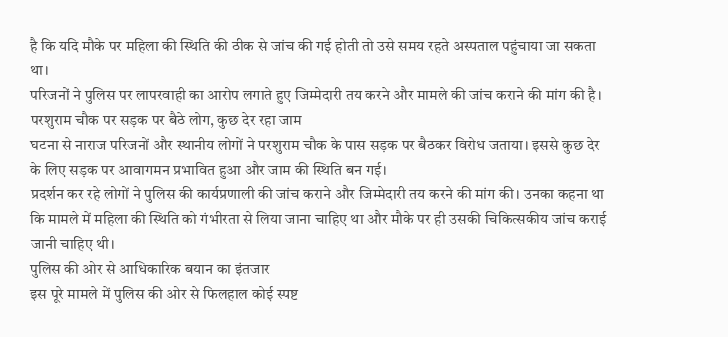है कि यदि मौके पर महिला की स्थिति की ठीक से जांच की गई होती तो उसे समय रहते अस्पताल पहुंचाया जा सकता था।
परिजनों ने पुलिस पर लापरवाही का आरोप लगाते हुए जिम्मेदारी तय करने और मामले की जांच कराने की मांग की है।
परशुराम चौक पर सड़क पर बैठे लोग, कुछ देर रहा जाम
घटना से नाराज परिजनों और स्थानीय लोगों ने परशुराम चौक के पास सड़क पर बैठकर विरोध जताया। इससे कुछ देर के लिए सड़क पर आवागमन प्रभावित हुआ और जाम की स्थिति बन गई।
प्रदर्शन कर रहे लोगों ने पुलिस की कार्यप्रणाली की जांच कराने और जिम्मेदारी तय करने की मांग की। उनका कहना था कि मामले में महिला की स्थिति को गंभीरता से लिया जाना चाहिए था और मौके पर ही उसकी चिकित्सकीय जांच कराई जानी चाहिए थी।
पुलिस की ओर से आधिकारिक बयान का इंतजार
इस पूरे मामले में पुलिस की ओर से फिलहाल कोई स्पष्ट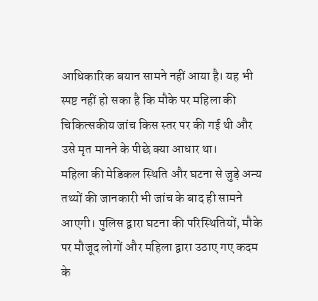आधिकारिक बयान सामने नहीं आया है। यह भी स्पष्ट नहीं हो सका है कि मौके पर महिला की चिकित्सकीय जांच किस स्तर पर की गई थी और उसे मृत मानने के पीछे क्या आधार था।
महिला की मेडिकल स्थिति और घटना से जुड़े अन्य तथ्यों की जानकारी भी जांच के बाद ही सामने आएगी। पुलिस द्वारा घटना की परिस्थितियों, मौके पर मौजूद लोगों और महिला द्वारा उठाए गए कदम के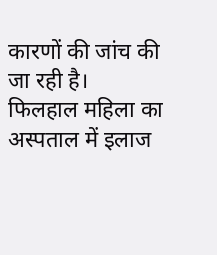कारणों की जांच की जा रही है।
फिलहाल महिला का अस्पताल में इलाज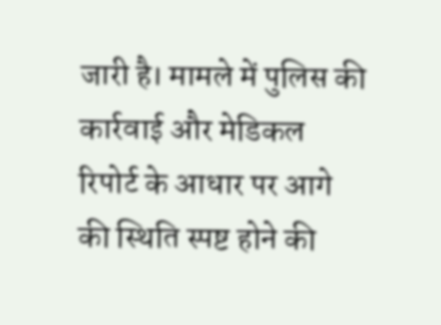जारी है। मामले में पुलिस की कार्रवाई और मेडिकल रिपोर्ट के आधार पर आगे की स्थिति स्पष्ट होने की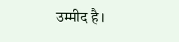उम्मीद है।